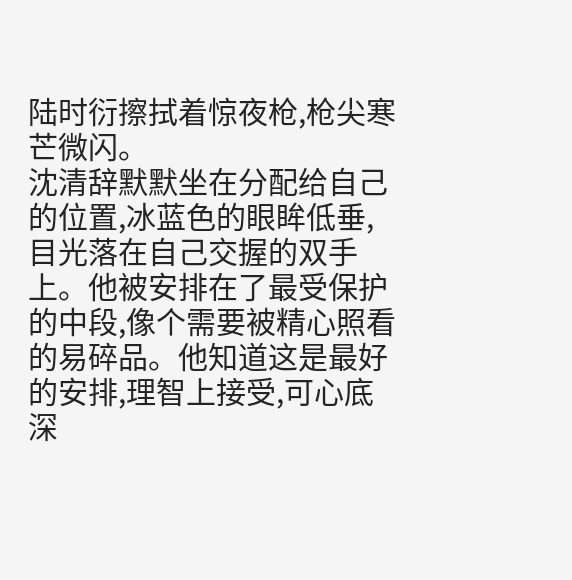陆时衍擦拭着惊夜枪,枪尖寒芒微闪。
沈清辞默默坐在分配给自己的位置,冰蓝色的眼眸低垂,目光落在自己交握的双手上。他被安排在了最受保护的中段,像个需要被精心照看的易碎品。他知道这是最好的安排,理智上接受,可心底深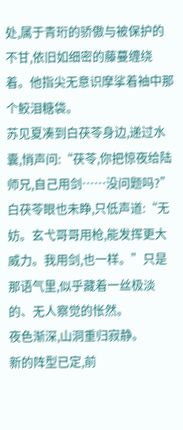处,属于青珩的骄傲与被保护的不甘,依旧如细密的藤蔓缠绕着。他指尖无意识摩挲着袖中那个鲛泪糖袋。
苏见夏凑到白茯苓身边,递过水囊,悄声问:“茯苓,你把惊夜给陆师兄,自己用剑……没问题吗?”
白茯苓眼也未睁,只低声道:“无妨。玄弋哥哥用枪,能发挥更大威力。我用剑,也一样。”只是那语气里,似乎藏着一丝极淡的、无人察觉的怅然。
夜色渐深,山洞重归寂静。
新的阵型已定,前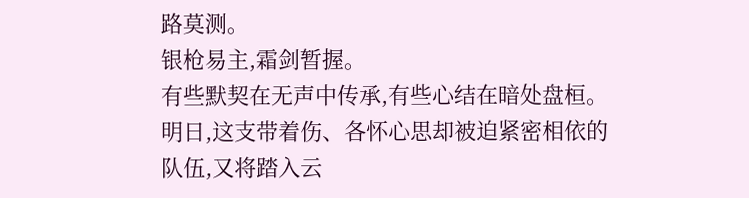路莫测。
银枪易主,霜剑暂握。
有些默契在无声中传承,有些心结在暗处盘桓。
明日,这支带着伤、各怀心思却被迫紧密相依的队伍,又将踏入云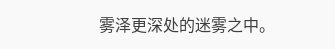雾泽更深处的迷雾之中。